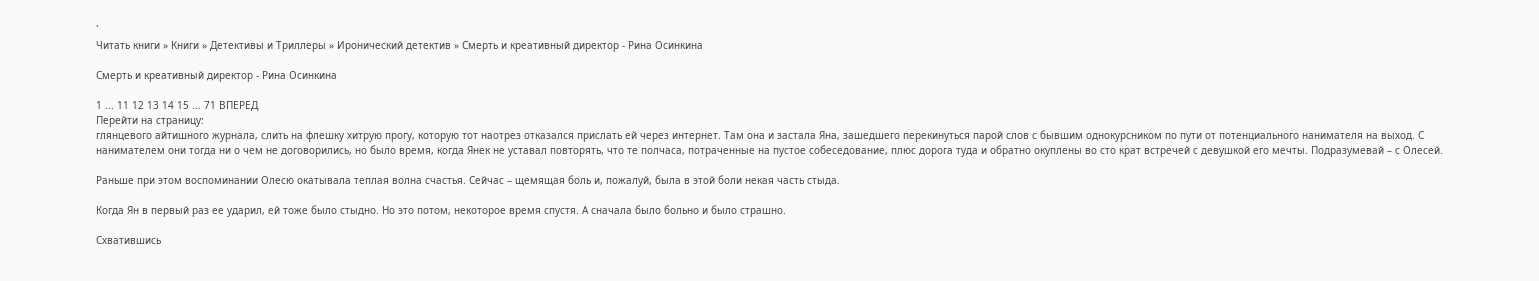`
Читать книги » Книги » Детективы и Триллеры » Иронический детектив » Смерть и креативный директор - Рина Осинкина

Смерть и креативный директор - Рина Осинкина

1 ... 11 12 13 14 15 ... 71 ВПЕРЕД
Перейти на страницу:
глянцевого айтишного журнала, слить на флешку хитрую прогу, которую тот наотрез отказался прислать ей через интернет. Там она и застала Яна, зашедшего перекинуться парой слов с бывшим однокурсником по пути от потенциального нанимателя на выход. С нанимателем они тогда ни о чем не договорились, но было время, когда Янек не уставал повторять, что те полчаса, потраченные на пустое собеседование, плюс дорога туда и обратно окуплены во сто крат встречей с девушкой его мечты. Подразумевай – с Олесей.

Раньше при этом воспоминании Олесю окатывала теплая волна счастья. Сейчас – щемящая боль и, пожалуй, была в этой боли некая часть стыда.

Когда Ян в первый раз ее ударил, ей тоже было стыдно. Но это потом, некоторое время спустя. А сначала было больно и было страшно.

Схватившись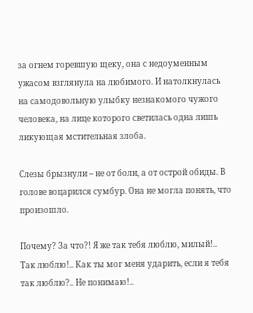за огнем горевшую щеку, она с недоуменным ужасом взглянула на любимого. И натолкнулась на самодовольную улыбку незнакомого чужого человека, на лице которого светилась одна лишь ликующая мстительная злоба.

Слезы брызнули – не от боли, а от острой обиды. В голове воцарился сумбур. Она не могла понять, что произошло.

Почему? За что?! Я же так тебя люблю, милый!.. Так люблю!.. Как ты мог меня ударить, если я тебя так люблю?.. Не понимаю!..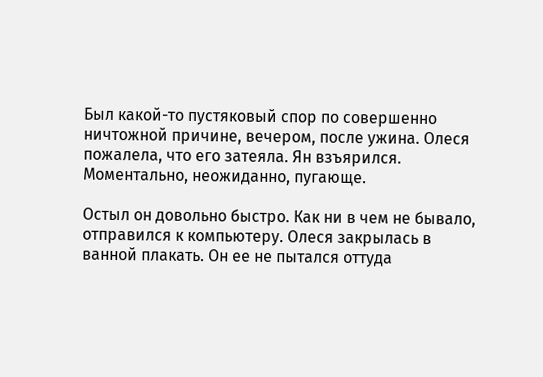Был какой-то пустяковый спор по совершенно ничтожной причине, вечером, после ужина. Олеся пожалела, что его затеяла. Ян взъярился. Моментально, неожиданно, пугающе.

Остыл он довольно быстро. Как ни в чем не бывало, отправился к компьютеру. Олеся закрылась в ванной плакать. Он ее не пытался оттуда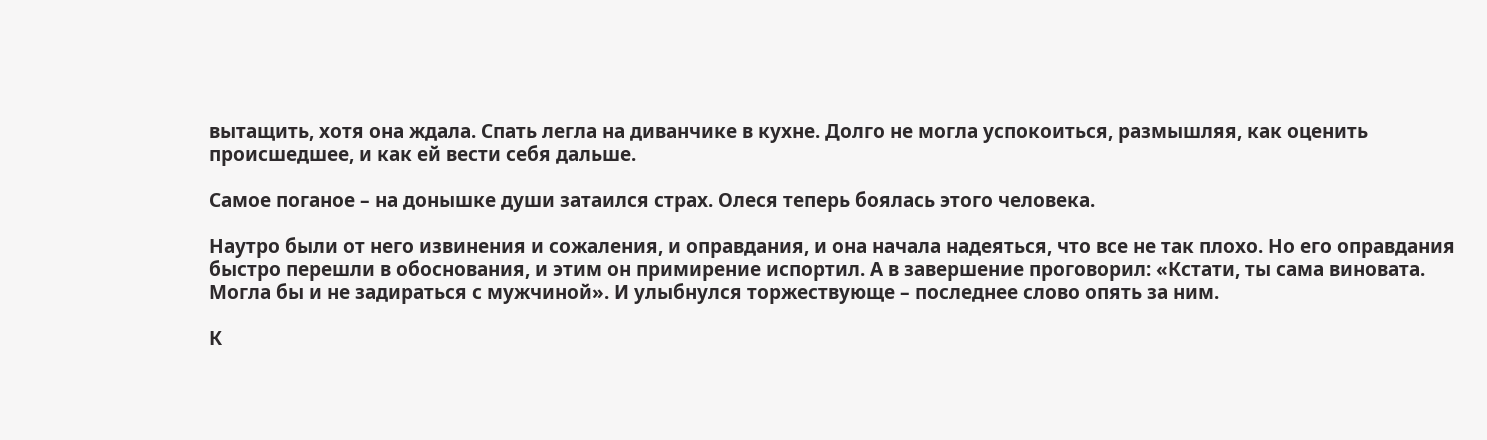вытащить, хотя она ждала. Спать легла на диванчике в кухне. Долго не могла успокоиться, размышляя, как оценить происшедшее, и как ей вести себя дальше.

Самое поганое – на донышке души затаился страх. Олеся теперь боялась этого человека.

Наутро были от него извинения и сожаления, и оправдания, и она начала надеяться, что все не так плохо. Но его оправдания быстро перешли в обоснования, и этим он примирение испортил. А в завершение проговорил: «Кстати, ты сама виновата. Могла бы и не задираться с мужчиной». И улыбнулся торжествующе – последнее слово опять за ним.

К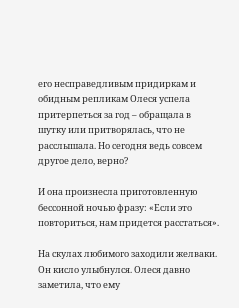его несправедливым придиркам и обидным репликам Олеся успела притерпеться за год – обращала в шутку или притворялась, что не расслышала. Но сегодня ведь совсем другое дело, верно?

И она произнесла приготовленную бессонной ночью фразу: «Если это повториться, нам придется расстаться».

На скулах любимого заходили желваки. Он кисло улыбнулся. Олеся давно заметила, что ему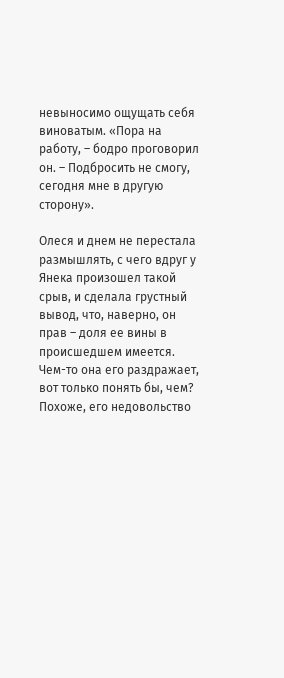невыносимо ощущать себя виноватым. «Пора на работу, – бодро проговорил он. – Подбросить не смогу, сегодня мне в другую сторону».

Олеся и днем не перестала размышлять, с чего вдруг у Янека произошел такой срыв, и сделала грустный вывод, что, наверно, он прав – доля ее вины в происшедшем имеется. Чем-то она его раздражает, вот только понять бы, чем? Похоже, его недовольство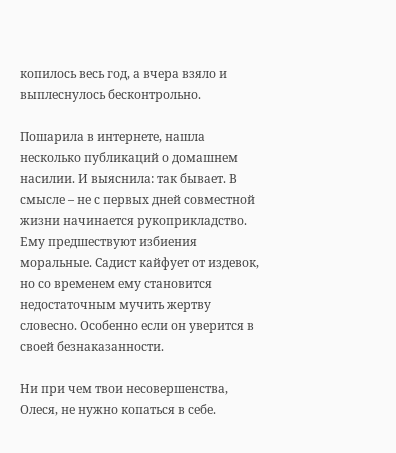копилось весь год, а вчера взяло и выплеснулось бесконтрольно.

Пошарила в интернете, нашла несколько публикаций о домашнем насилии. И выяснила: так бывает. В смысле – не с первых дней совместной жизни начинается рукоприкладство. Ему предшествуют избиения моральные. Садист кайфует от издевок, но со временем ему становится недостаточным мучить жертву словесно. Особенно если он уверится в своей безнаказанности.

Ни при чем твои несовершенства, Олеся, не нужно копаться в себе.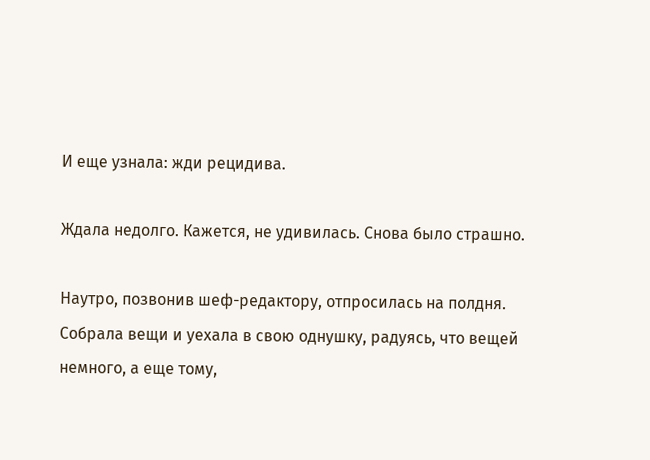И еще узнала: жди рецидива.

Ждала недолго. Кажется, не удивилась. Снова было страшно.

Наутро, позвонив шеф-редактору, отпросилась на полдня. Собрала вещи и уехала в свою однушку, радуясь, что вещей немного, а еще тому,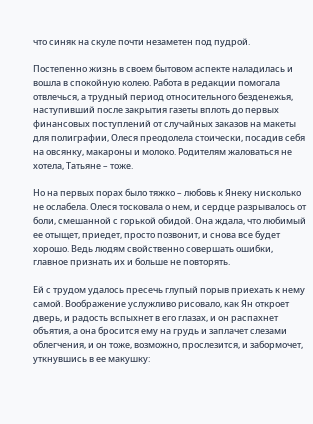что синяк на скуле почти незаметен под пудрой.

Постепенно жизнь в своем бытовом аспекте наладилась и вошла в спокойную колею. Работа в редакции помогала отвлечься, а трудный период относительного безденежья, наступивший после закрытия газеты вплоть до первых финансовых поступлений от случайных заказов на макеты для полиграфии, Олеся преодолела стоически, посадив себя на овсянку, макароны и молоко. Родителям жаловаться не хотела, Татьяне – тоже.

Но на первых порах было тяжко – любовь к Янеку нисколько не ослабела. Олеся тосковала о нем, и сердце разрывалось от боли, смешанной с горькой обидой. Она ждала, что любимый ее отыщет, приедет, просто позвонит, и снова все будет хорошо. Ведь людям свойственно совершать ошибки, главное признать их и больше не повторять.

Ей с трудом удалось пресечь глупый порыв приехать к нему самой. Воображение услужливо рисовало, как Ян откроет дверь, и радость вспыхнет в его глазах, и он распахнет объятия, а она бросится ему на грудь и заплачет слезами облегчения, и он тоже, возможно, прослезится, и забормочет, уткнувшись в ее макушку: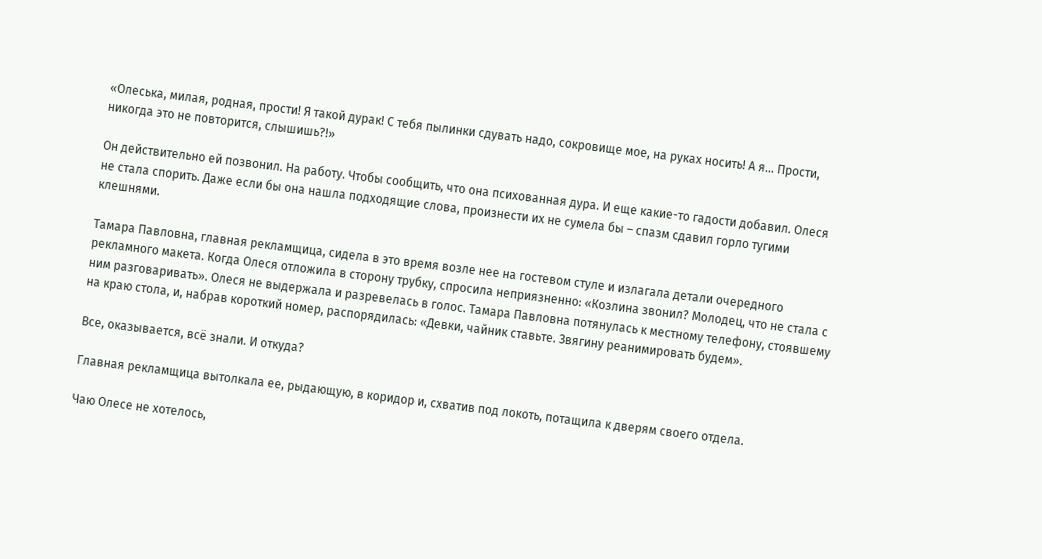«Олеська, милая, родная, прости! Я такой дурак! С тебя пылинки сдувать надо, сокровище мое, на руках носить! А я… Прости, никогда это не повторится, слышишь?!»

Он действительно ей позвонил. На работу. Чтобы сообщить, что она психованная дура. И еще какие-то гадости добавил. Олеся не стала спорить. Даже если бы она нашла подходящие слова, произнести их не сумела бы – спазм сдавил горло тугими клешнями.

Тамара Павловна, главная рекламщица, сидела в это время возле нее на гостевом стуле и излагала детали очередного рекламного макета. Когда Олеся отложила в сторону трубку, спросила неприязненно: «Козлина звонил? Молодец, что не стала с ним разговаривать». Олеся не выдержала и разревелась в голос. Тамара Павловна потянулась к местному телефону, стоявшему на краю стола, и, набрав короткий номер, распорядилась: «Девки, чайник ставьте. Звягину реанимировать будем».

Все, оказывается, всё знали. И откуда?

Главная рекламщица вытолкала ее, рыдающую, в коридор и, схватив под локоть, потащила к дверям своего отдела.

Чаю Олесе не хотелось,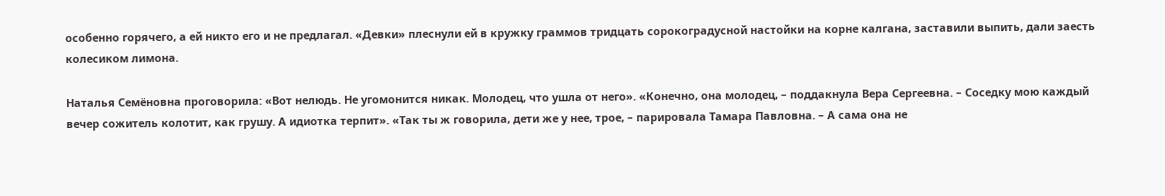особенно горячего, а ей никто его и не предлагал. «Девки» плеснули ей в кружку граммов тридцать сорокоградусной настойки на корне калгана, заставили выпить, дали заесть колесиком лимона.

Наталья Семёновна проговорила: «Вот нелюдь. Не угомонится никак. Молодец, что ушла от него». «Конечно, она молодец, – поддакнула Вера Сергеевна. – Соседку мою каждый вечер сожитель колотит, как грушу. А идиотка терпит». «Так ты ж говорила, дети же у нее, трое, – парировала Тамара Павловна. – А сама она не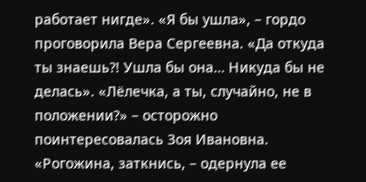работает нигде». «Я бы ушла», – гордо проговорила Вера Сергеевна. «Да откуда ты знаешь?! Ушла бы она… Никуда бы не делась». «Лёлечка, а ты, случайно, не в положении?» – осторожно поинтересовалась Зоя Ивановна. «Рогожина, заткнись, – одернула ее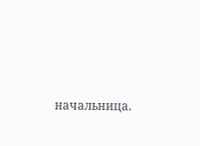начальница.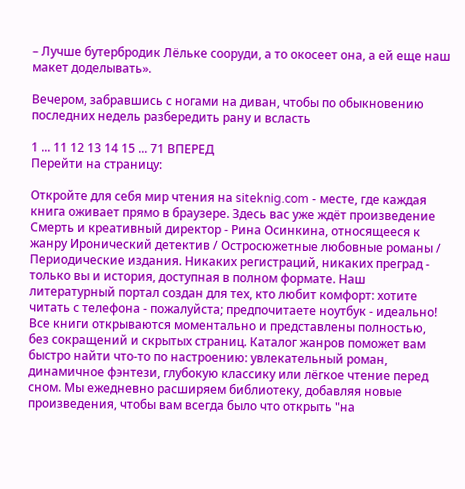– Лучше бутербродик Лёльке сооруди, а то окосеет она, а ей еще наш макет доделывать».

Вечером, забравшись с ногами на диван, чтобы по обыкновению последних недель разбередить рану и всласть

1 ... 11 12 13 14 15 ... 71 ВПЕРЕД
Перейти на страницу:

Откройте для себя мир чтения на siteknig.com - месте, где каждая книга оживает прямо в браузере. Здесь вас уже ждёт произведение Смерть и креативный директор - Рина Осинкина, относящееся к жанру Иронический детектив / Остросюжетные любовные романы / Периодические издания. Никаких регистраций, никаких преград - только вы и история, доступная в полном формате. Наш литературный портал создан для тех, кто любит комфорт: хотите читать с телефона - пожалуйста; предпочитаете ноутбук - идеально! Все книги открываются моментально и представлены полностью, без сокращений и скрытых страниц. Каталог жанров поможет вам быстро найти что-то по настроению: увлекательный роман, динамичное фэнтези, глубокую классику или лёгкое чтение перед сном. Мы ежедневно расширяем библиотеку, добавляя новые произведения, чтобы вам всегда было что открыть "на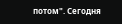потом". Сегодня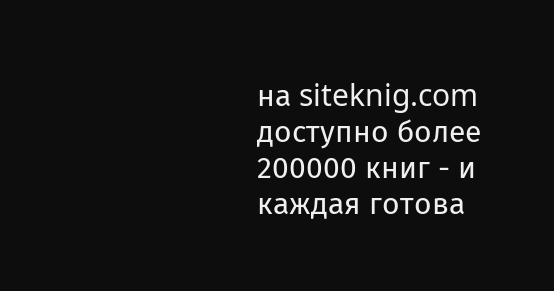на siteknig.com доступно более 200000 книг - и каждая готова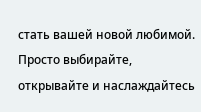стать вашей новой любимой. Просто выбирайте, открывайте и наслаждайтесь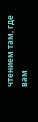чтением там, где вам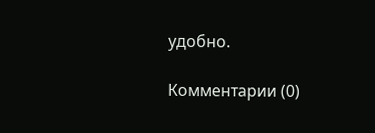удобно.

Комментарии (0)